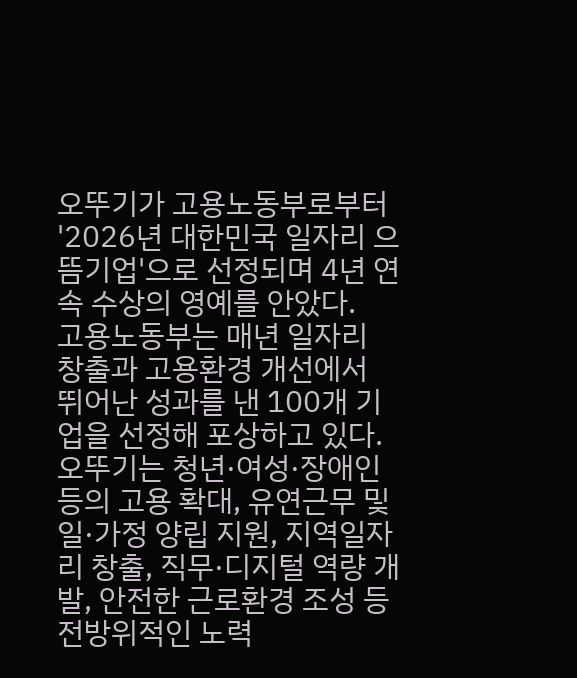오뚜기가 고용노동부로부터 '2026년 대한민국 일자리 으뜸기업'으로 선정되며 4년 연속 수상의 영예를 안았다.
고용노동부는 매년 일자리 창출과 고용환경 개선에서 뛰어난 성과를 낸 100개 기업을 선정해 포상하고 있다.
오뚜기는 청년·여성·장애인 등의 고용 확대, 유연근무 및 일·가정 양립 지원, 지역일자리 창출, 직무·디지털 역량 개발, 안전한 근로환경 조성 등 전방위적인 노력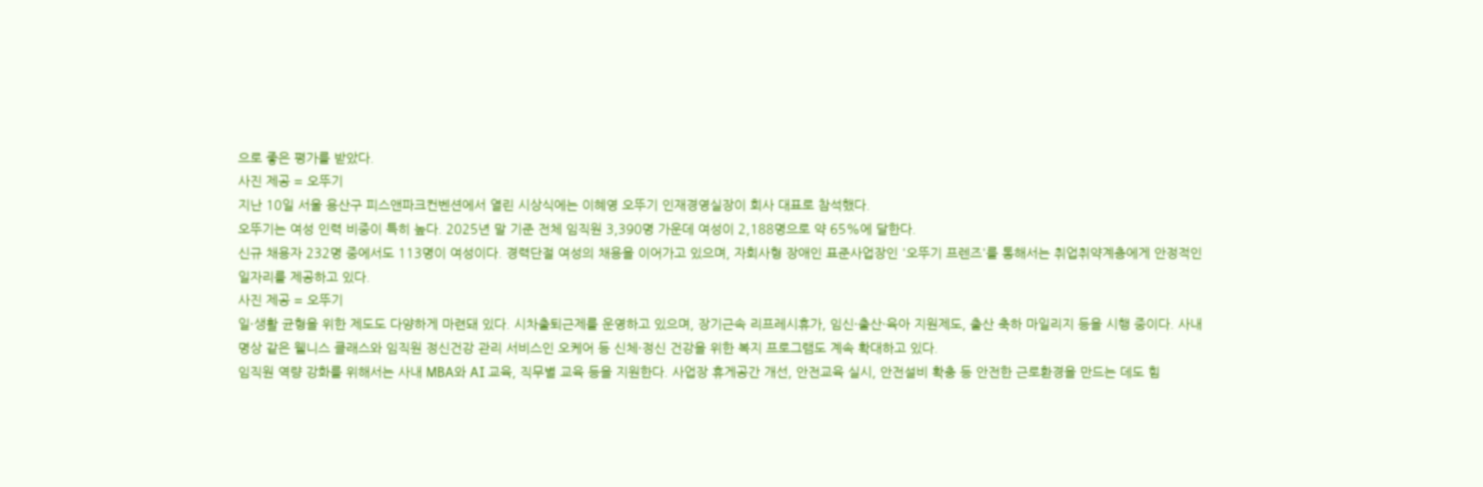으로 좋은 평가를 받았다.
사진 제공 = 오뚜기
지난 10일 서울 용산구 피스앤파크컨벤션에서 열린 시상식에는 이혜영 오뚜기 인재경영실장이 회사 대표로 참석했다.
오뚜기는 여성 인력 비중이 특히 높다. 2025년 말 기준 전체 임직원 3,390명 가운데 여성이 2,188명으로 약 65%에 달한다.
신규 채용자 232명 중에서도 113명이 여성이다. 경력단절 여성의 채용을 이어가고 있으며, 자회사형 장애인 표준사업장인 '오뚜기 프렌즈'를 통해서는 취업취약계층에게 안정적인 일자리를 제공하고 있다.
사진 제공 = 오뚜기
일·생활 균형을 위한 제도도 다양하게 마련돼 있다. 시차출퇴근제를 운영하고 있으며, 장기근속 리프레시휴가, 임신·출산·육아 지원제도, 출산 축하 마일리지 등을 시행 중이다. 사내명상 같은 웰니스 클래스와 임직원 정신건강 관리 서비스인 오케어 등 신체·정신 건강을 위한 복지 프로그램도 계속 확대하고 있다.
임직원 역량 강화를 위해서는 사내 MBA와 AI 교육, 직무별 교육 등을 지원한다. 사업장 휴게공간 개선, 안전교육 실시, 안전설비 확충 등 안전한 근로환경을 만드는 데도 힘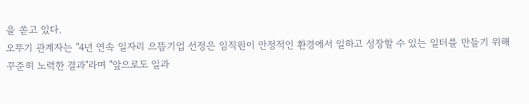을 쏟고 있다.
오뚜기 관계자는 "4년 연속 일자리 으뜸기업 선정은 임직원이 안정적인 환경에서 일하고 성장할 수 있는 일터를 만들기 위해 꾸준히 노력한 결과"라며 "앞으로도 일과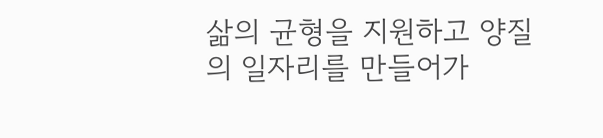삶의 균형을 지원하고 양질의 일자리를 만들어가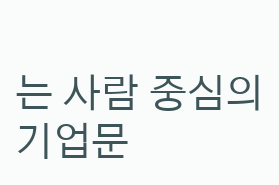는 사람 중심의 기업문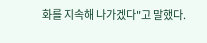화를 지속해 나가겠다"고 말했다.